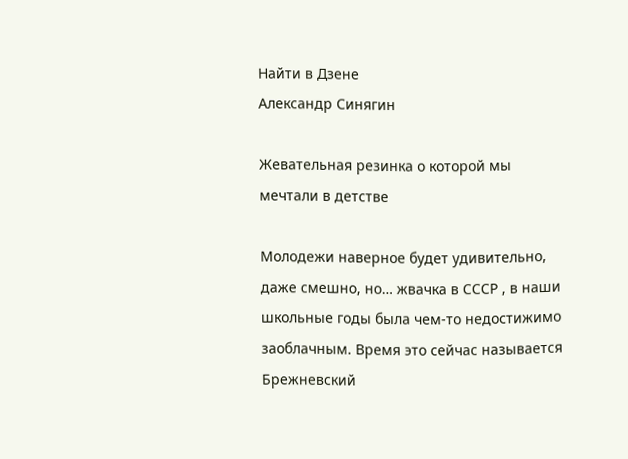Найти в Дзене
Александр Синягин

Жевательная резинка о которой мы мечтали в детстве

Молодежи наверное будет удивительно, даже смешно, но… жвачка в СССР , в наши школьные годы была чем-то недостижимо заоблачным. Время это сейчас называется Брежневский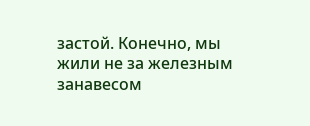застой. Конечно, мы жили не за железным занавесом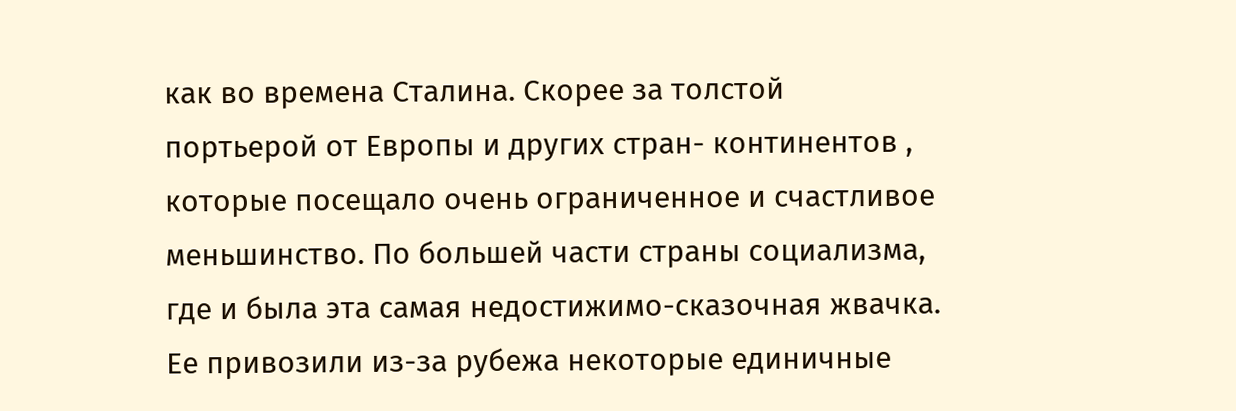как во времена Сталина. Скорее за толстой портьерой от Европы и других стран- континентов , которые посещало очень ограниченное и счастливое меньшинство. По большей части страны социализма, где и была эта самая недостижимо-сказочная жвачка. Ее привозили из-за рубежа некоторые единичные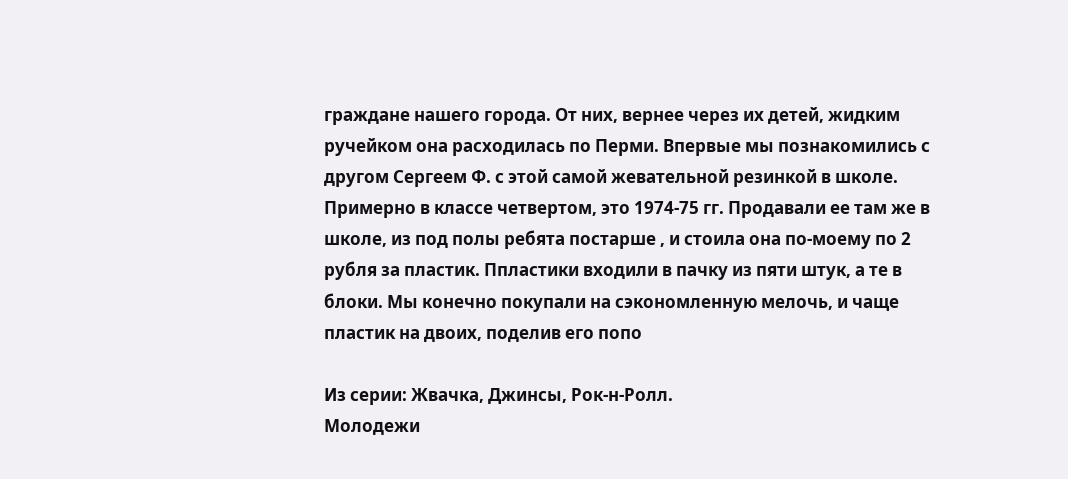граждане нашего города. От них, вернее через их детей, жидким ручейком она расходилась по Перми. Впервые мы познакомились с другом Сергеем Ф. с этой самой жевательной резинкой в школе. Примерно в классе четвертом, это 1974-75 гг. Продавали ее там же в школе, из под полы ребята постарше , и стоила она по-моему по 2 рубля за пластик. Ппластики входили в пачку из пяти штук, а те в блоки. Мы конечно покупали на сэкономленную мелочь, и чаще пластик на двоих, поделив его попо

Из серии: Жвачка, Джинсы, Рок-н-Ролл.
Молодежи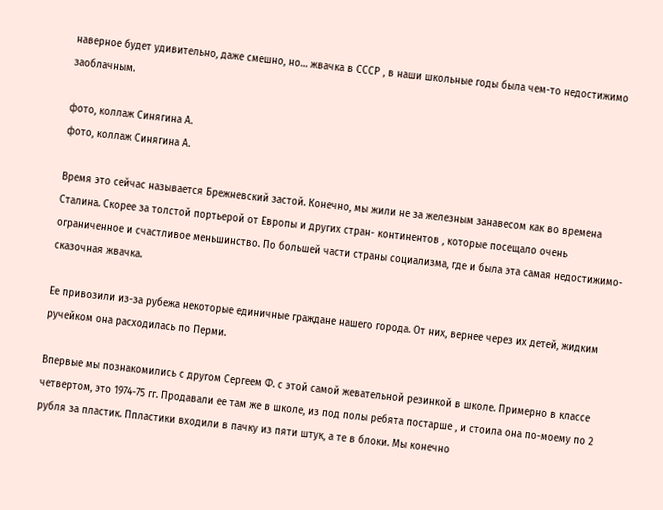наверное будет удивительно, даже смешно, но… жвачка в СССР , в наши школьные годы была чем-то недостижимо заоблачным.

фото, коллаж Синягина А.
фото, коллаж Синягина А.

Время это сейчас называется Брежневский застой. Конечно, мы жили не за железным занавесом как во времена Сталина. Скорее за толстой портьерой от Европы и других стран- континентов , которые посещало очень ограниченное и счастливое меньшинство. По большей части страны социализма, где и была эта самая недостижимо-сказочная жвачка.

Ее привозили из-за рубежа некоторые единичные граждане нашего города. От них, вернее через их детей, жидким ручейком она расходилась по Перми.

Впервые мы познакомились с другом Сергеем Ф. с этой самой жевательной резинкой в школе. Примерно в классе четвертом, это 1974-75 гг. Продавали ее там же в школе, из под полы ребята постарше , и стоила она по-моему по 2 рубля за пластик. Ппластики входили в пачку из пяти штук, а те в блоки. Мы конечно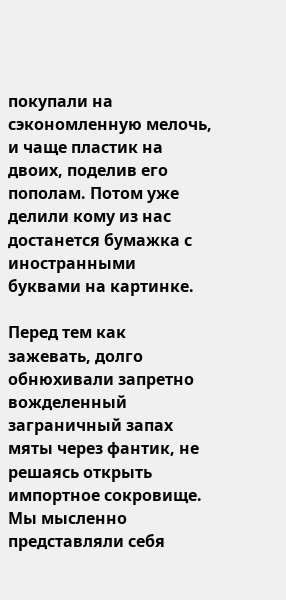покупали на сэкономленную мелочь, и чаще пластик на двоих, поделив его пополам. Потом уже делили кому из нас достанется бумажка с иностранными буквами на картинке.

Перед тем как зажевать, долго обнюхивали запретно вожделенный заграничный запах мяты через фантик, не решаясь открыть импортное сокровище. Мы мысленно представляли себя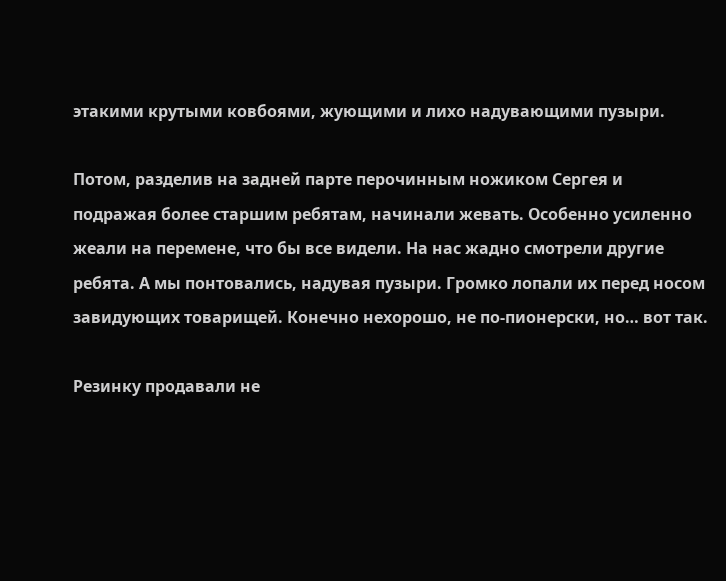этакими крутыми ковбоями, жующими и лихо надувающими пузыри.

Потом, разделив на задней парте перочинным ножиком Сергея и подражая более старшим ребятам, начинали жевать. Особенно усиленно жеали на перемене, что бы все видели. На нас жадно смотрели другие ребята. А мы понтовались, надувая пузыри. Громко лопали их перед носом завидующих товарищей. Конечно нехорошо, не по-пионерски, но… вот так.

Резинку продавали не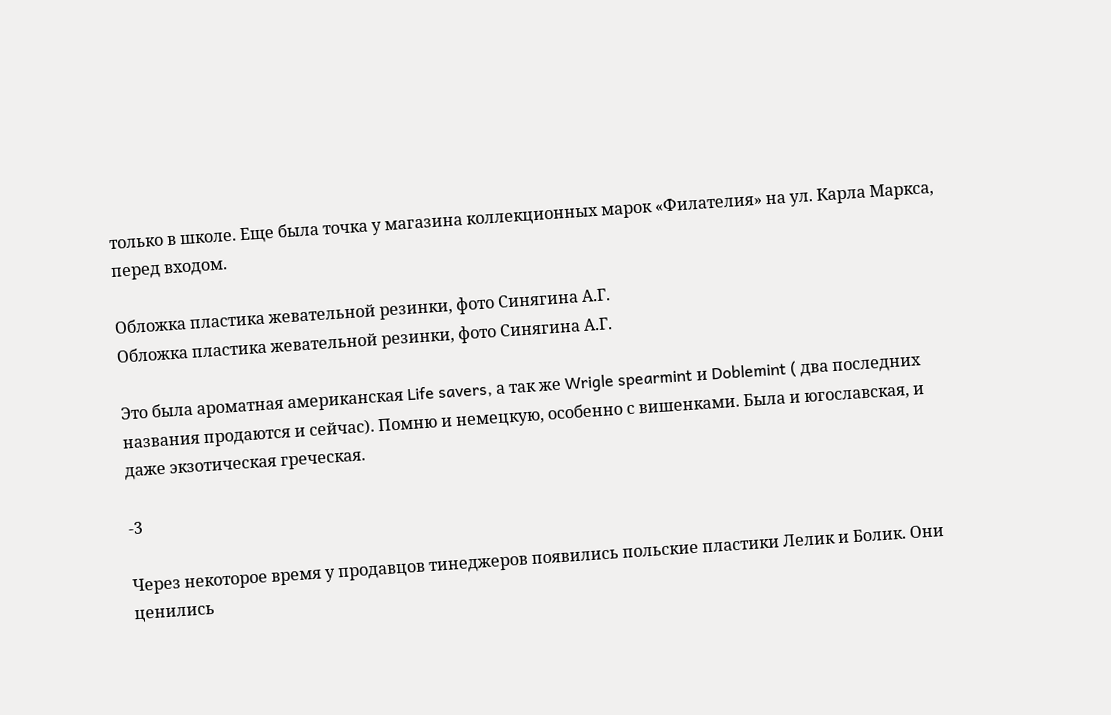только в школе. Еще была точка у магазина коллекционных марок «Филателия» на ул. Карла Маркса, перед входом.

Обложка пластика жевательной резинки, фото Синягина А.Г.
Обложка пластика жевательной резинки, фото Синягина А.Г.

Это была ароматная американская Life savers, а так же Wrigle spearmint и Doblemint ( два последних названия продаются и сейчас). Помню и немецкую, особенно с вишенками. Была и югославская, и даже экзотическая греческая.

-3

Через некоторое время у продавцов тинеджеров появились польские пластики Лелик и Болик. Они ценились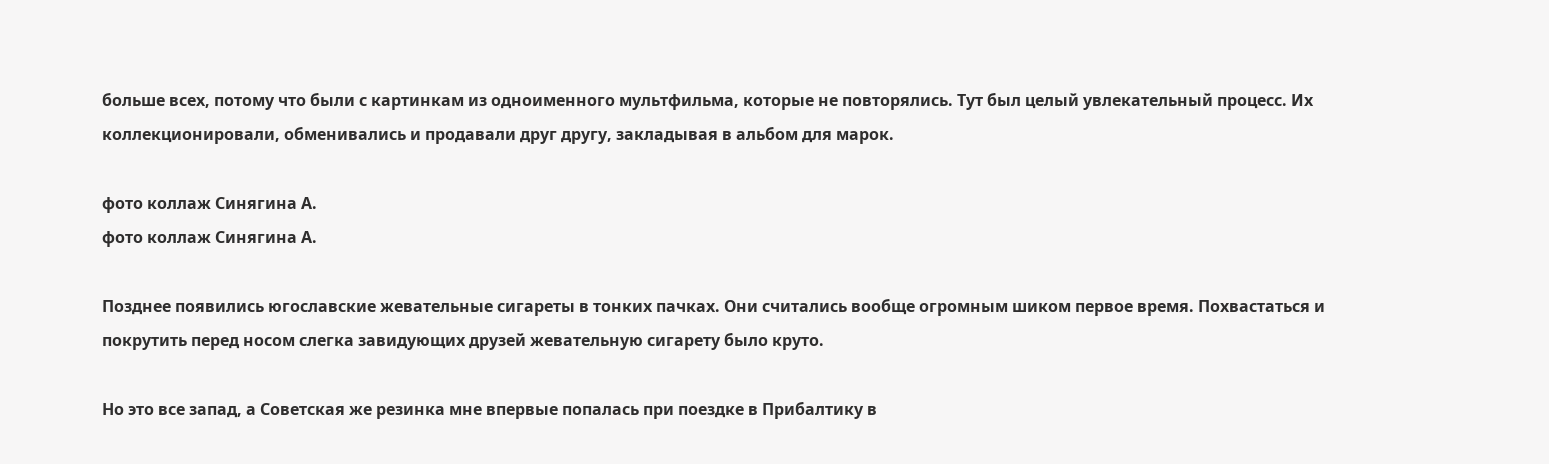больше всех, потому что были с картинкам из одноименного мультфильма, которые не повторялись. Тут был целый увлекательный процесс. Их коллекционировали, обменивались и продавали друг другу, закладывая в альбом для марок.

фото коллаж Синягина А.
фото коллаж Синягина А.

Позднее появились югославские жевательные сигареты в тонких пачках. Они считались вообще огромным шиком первое время. Похвастаться и покрутить перед носом слегка завидующих друзей жевательную сигарету было круто.

Но это все запад, а Советская же резинка мне впервые попалась при поездке в Прибалтику в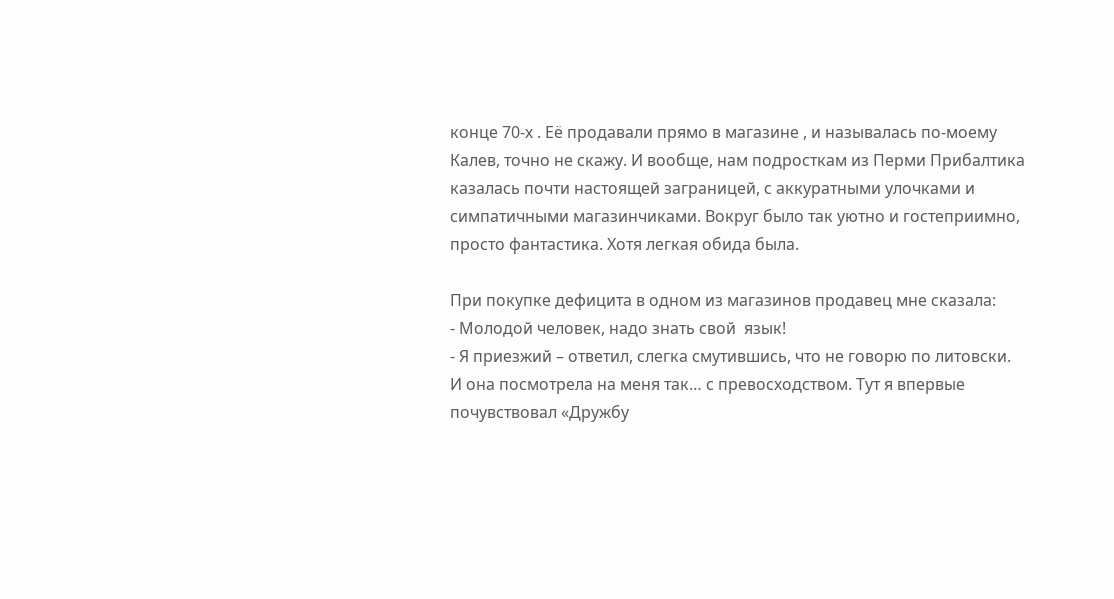конце 70-х . Её продавали прямо в магазине , и называлась по-моему Калев, точно не скажу. И вообще, нам подросткам из Перми Прибалтика казалась почти настоящей заграницей, с аккуратными улочками и симпатичными магазинчиками. Вокруг было так уютно и гостеприимно, просто фантастика. Хотя легкая обида была.

При покупке дефицита в одном из магазинов продавец мне сказала:
- Молодой человек, надо знать свой  язык!
- Я приезжий – ответил, слегка смутившись, что не говорю по литовски.
И она посмотрела на меня так… с превосходством. Тут я впервые почувствовал «Дружбу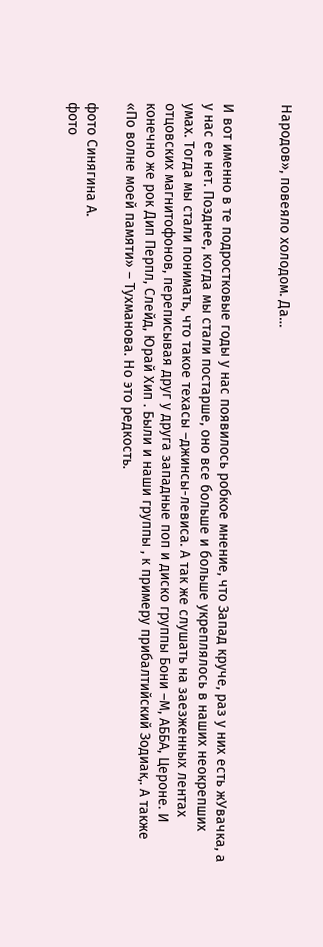Народов», повеяло холодом. Да…


И вот именно в те подростковые годы у нас появилось робкое мнение, что Запад круче, раз у них есть жУвачка, а у нас ее нет. Позднее, когда мы стали постарше, оно все больше и больше укреплялось в наших неокрепших умах. Тогда мы стали понимать, что такое техасы –джинсы-левиса. А так же слушать на заезженных лентах отцовских магнитофонов, переписывая друг у друга западные поп и диско группы Бони –М, АББА, Цероне. И конечно же рок Дип Перпл, Слейд, Юрай Хип . Были и наши группы , к примеру прибалтийский Зодиак,. А также «По волне моей памяти» – Тухманова. Но это редкость.

фото Синягина А.
фото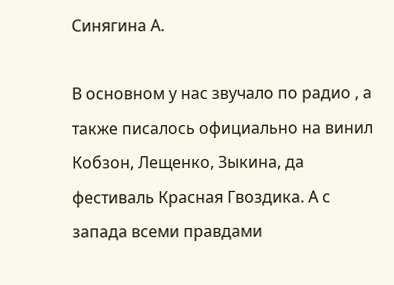Синягина А.

В основном у нас звучало по радио , а также писалось официально на винил Кобзон, Лещенко, Зыкина, да фестиваль Красная Гвоздика. А с запада всеми правдами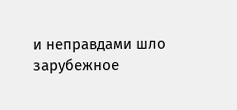и неправдами шло зарубежное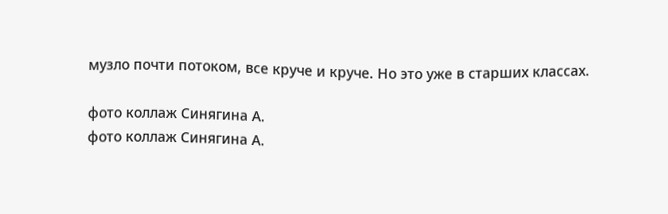музло почти потоком, все круче и круче. Но это уже в старших классах.

фото коллаж Синягина А.
фото коллаж Синягина А.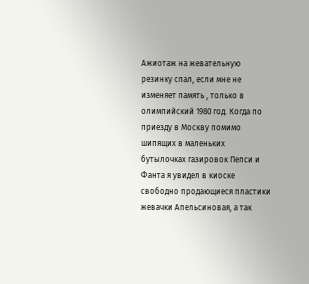Ажиотаж на жевательную резинку спал, если мне не изменяет память , только в олимпийский 1980 год. Когда по приезду в Москву помимо шипящих в маленьких бутылочках газировок Пепси и Фанта я увидел в киоске свободно продающиеся пластики жевачки Апельсиновая, а так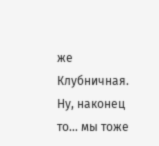же Клубничная. Ну, наконец то… мы тоже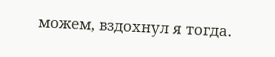можем, вздохнул я тогда.